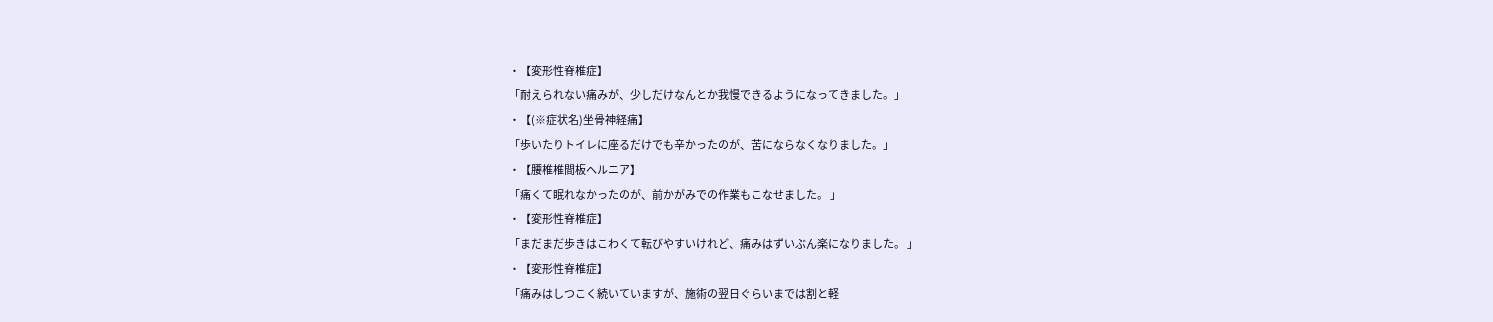・【変形性脊椎症】
「耐えられない痛みが、少しだけなんとか我慢できるようになってきました。」
・【(※症状名)坐骨神経痛】
「歩いたりトイレに座るだけでも辛かったのが、苦にならなくなりました。」
・【腰椎椎間板ヘルニア】
「痛くて眠れなかったのが、前かがみでの作業もこなせました。 」
・【変形性脊椎症】
「まだまだ歩きはこわくて転びやすいけれど、痛みはずいぶん楽になりました。 」
・【変形性脊椎症】
「痛みはしつこく続いていますが、施術の翌日ぐらいまでは割と軽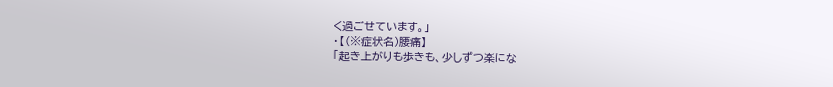く過ごせています。」
・【(※症状名)腰痛】
「起き上がりも歩きも、少しずつ楽にな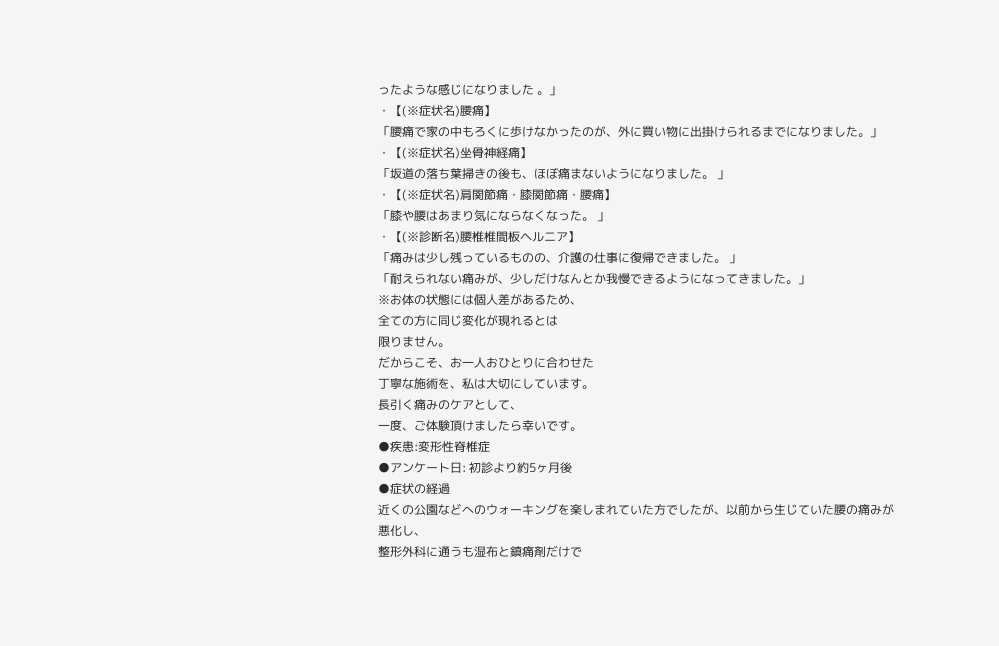ったような感じになりました 。」
・【(※症状名)腰痛】
「腰痛で家の中もろくに歩けなかったのが、外に買い物に出掛けられるまでになりました。」
・【(※症状名)坐骨神経痛】
「坂道の落ち葉掃きの後も、ほぼ痛まないようになりました。 」
・【(※症状名)肩関節痛・膝関節痛・腰痛】
「膝や腰はあまり気にならなくなった。 」
・【(※診断名)腰椎椎間板ヘルニア】
「痛みは少し残っているものの、介護の仕事に復帰できました。 」
「耐えられない痛みが、少しだけなんとか我慢できるようになってきました。」
※お体の状態には個人差があるため、
全ての方に同じ変化が現れるとは
限りません。
だからこそ、お一人おひとりに合わせた
丁寧な施術を、私は大切にしています。
長引く痛みのケアとして、
一度、ご体験頂けましたら幸いです。
●疾患:変形性脊椎症
●アンケート日: 初診より約5ヶ月後
●症状の経過
近くの公園などへのウォーキングを楽しまれていた方でしたが、以前から生じていた腰の痛みが悪化し、
整形外科に通うも湿布と鎮痛剤だけで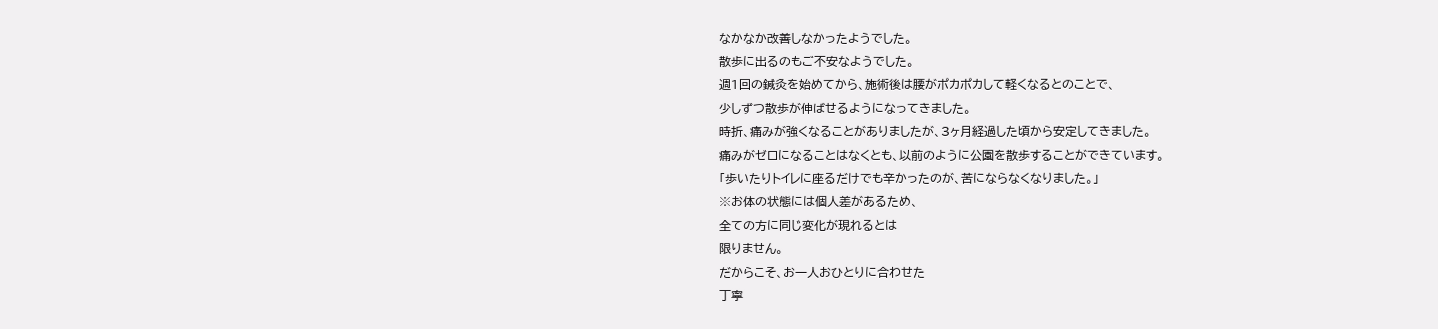なかなか改善しなかったようでした。
散歩に出るのもご不安なようでした。
週1回の鍼灸を始めてから、施術後は腰がポカポカして軽くなるとのことで、
少しずつ散歩が伸ばせるようになってきました。
時折、痛みが強くなることがありましたが、3ヶ月経過した頃から安定してきました。
痛みがゼロになることはなくとも、以前のように公園を散歩することができています。
「歩いたりトイレに座るだけでも辛かったのが、苦にならなくなりました。」
※お体の状態には個人差があるため、
全ての方に同じ変化が現れるとは
限りません。
だからこそ、お一人おひとりに合わせた
丁寧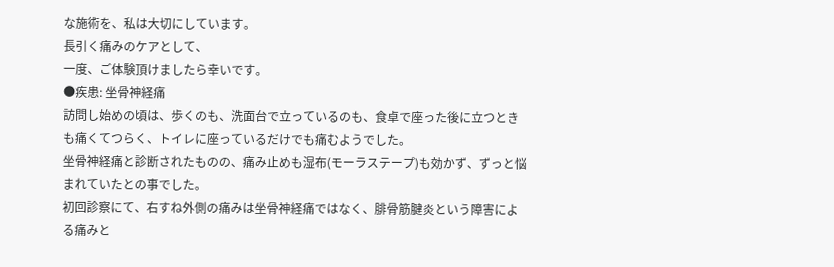な施術を、私は大切にしています。
長引く痛みのケアとして、
一度、ご体験頂けましたら幸いです。
●疾患: 坐骨神経痛
訪問し始めの頃は、歩くのも、洗面台で立っているのも、食卓で座った後に立つときも痛くてつらく、トイレに座っているだけでも痛むようでした。
坐骨神経痛と診断されたものの、痛み止めも湿布(モーラステープ)も効かず、ずっと悩まれていたとの事でした。
初回診察にて、右すね外側の痛みは坐骨神経痛ではなく、腓骨筋腱炎という障害による痛みと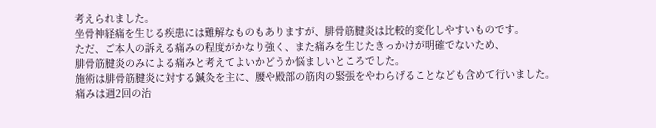考えられました。
坐骨神経痛を生じる疾患には難解なものもありますが、腓骨筋腱炎は比較的変化しやすいものです。
ただ、ご本人の訴える痛みの程度がかなり強く、また痛みを生じたきっかけが明確でないため、
腓骨筋腱炎のみによる痛みと考えてよいかどうか悩ましいところでした。
施術は腓骨筋腱炎に対する鍼灸を主に、腰や殿部の筋肉の緊張をやわらげることなども含めて行いました。
痛みは週2回の治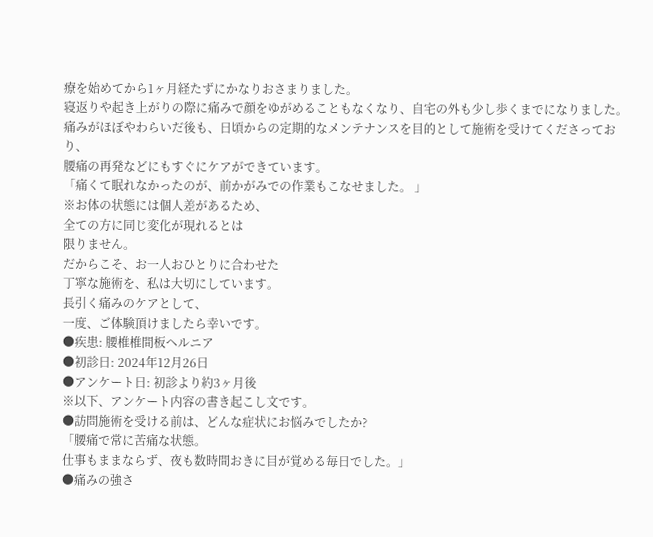療を始めてから1ヶ月経たずにかなりおさまりました。
寝返りや起き上がりの際に痛みで顔をゆがめることもなくなり、自宅の外も少し歩くまでになりました。
痛みがほぼやわらいだ後も、日頃からの定期的なメンテナンスを目的として施術を受けてくださっており、
腰痛の再発などにもすぐにケアができています。
「痛くて眠れなかったのが、前かがみでの作業もこなせました。 」
※お体の状態には個人差があるため、
全ての方に同じ変化が現れるとは
限りません。
だからこそ、お一人おひとりに合わせた
丁寧な施術を、私は大切にしています。
長引く痛みのケアとして、
一度、ご体験頂けましたら幸いです。
●疾患: 腰椎椎間板ヘルニア
●初診日: 2024年12月26日
●アンケート日: 初診より約3ヶ月後
※以下、アンケート内容の書き起こし文です。
●訪問施術を受ける前は、どんな症状にお悩みでしたか?
「腰痛で常に苦痛な状態。
仕事もままならず、夜も数時間おきに目が覚める毎日でした。」
●痛みの強さ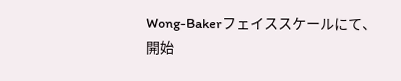Wong-Bakerフェイススケールにて、
開始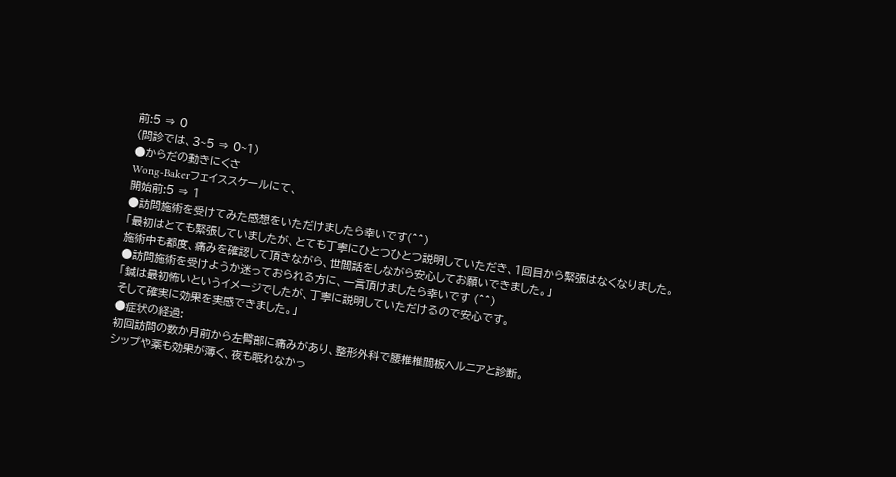前:5 ⇒ 0
(問診では、3~5 ⇒ 0~1)
●からだの動きにくさ
Wong-Bakerフェイススケールにて、
開始前:5 ⇒ 1
●訪問施術を受けてみた感想をいただけましたら幸いです(^^)
「最初はとても緊張していましたが、とても丁寧にひとつひとつ説明していただき、1回目から緊張はなくなりました。
施術中も都度、痛みを確認して頂きながら、世間話をしながら安心してお願いできました。」
●訪問施術を受けようか迷っておられる方に、一言頂けましたら幸いです (^^)
「鍼は最初怖いというイメージでしたが、丁寧に説明していただけるので安心です。
そして確実に効果を実感できました。」
●症状の経過:
初回訪問の数か月前から左臀部に痛みがあり、整形外科で腰椎椎間板ヘルニアと診断。
シップや薬も効果が薄く、夜も眠れなかっ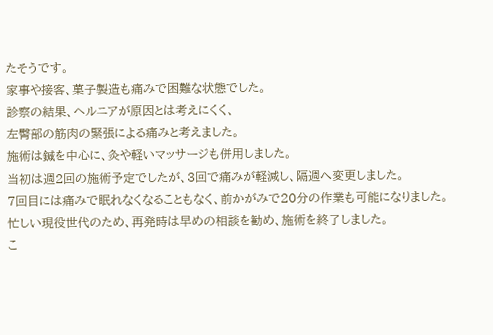たそうです。
家事や接客、菓子製造も痛みで困難な状態でした。
診察の結果、ヘルニアが原因とは考えにくく、
左臀部の筋肉の緊張による痛みと考えました。
施術は鍼を中心に、灸や軽いマッサージも併用しました。
当初は週2回の施術予定でしたが、3回で痛みが軽減し、隔週へ変更しました。
7回目には痛みで眠れなくなることもなく、前かがみで20分の作業も可能になりました。
忙しい現役世代のため、再発時は早めの相談を勧め、施術を終了しました。
こ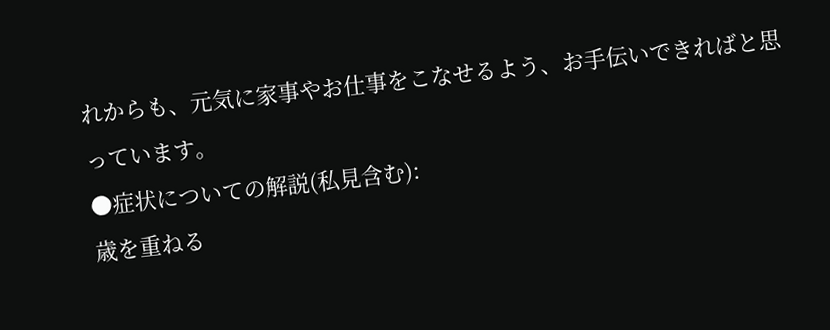れからも、元気に家事やお仕事をこなせるよう、お手伝いできればと思っています。
●症状についての解説(私見含む):
歳を重ねる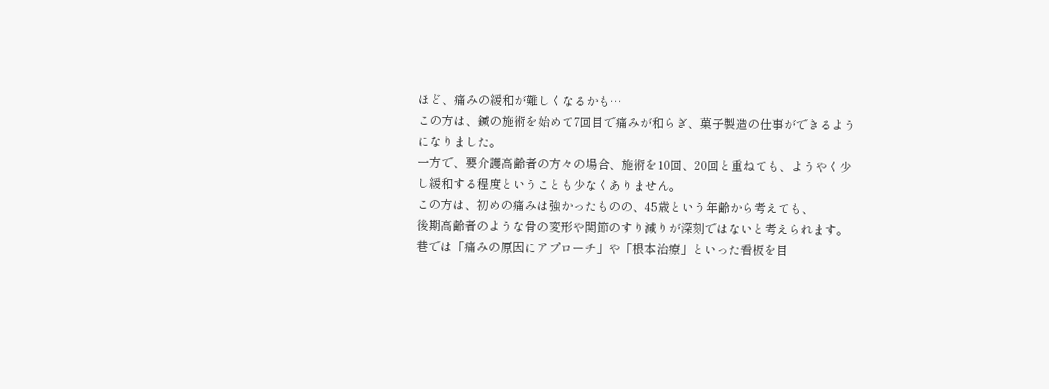ほど、痛みの緩和が難しくなるかも…
この方は、鍼の施術を始めて7回目で痛みが和らぎ、菓子製造の仕事ができるようになりました。
一方で、要介護高齢者の方々の場合、施術を10回、20回と重ねても、ようやく少し緩和する程度ということも少なくありません。
この方は、初めの痛みは強かったものの、45歳という年齢から考えても、
後期高齢者のような骨の変形や関節のすり減りが深刻ではないと考えられます。
巷では「痛みの原因にアプローチ」や「根本治療」といった看板を目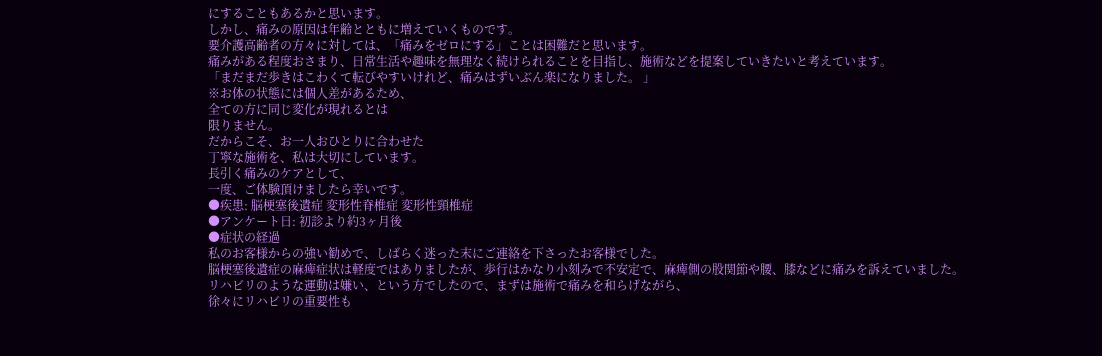にすることもあるかと思います。
しかし、痛みの原因は年齢とともに増えていくものです。
要介護高齢者の方々に対しては、「痛みをゼロにする」ことは困難だと思います。
痛みがある程度おさまり、日常生活や趣味を無理なく続けられることを目指し、施術などを提案していきたいと考えています。
「まだまだ歩きはこわくて転びやすいけれど、痛みはずいぶん楽になりました。 」
※お体の状態には個人差があるため、
全ての方に同じ変化が現れるとは
限りません。
だからこそ、お一人おひとりに合わせた
丁寧な施術を、私は大切にしています。
長引く痛みのケアとして、
一度、ご体験頂けましたら幸いです。
●疾患: 脳梗塞後遺症 変形性脊椎症 変形性頸椎症
●アンケート日: 初診より約3ヶ月後
●症状の経過
私のお客様からの強い勧めで、しばらく迷った末にご連絡を下さったお客様でした。
脳梗塞後遺症の麻痺症状は軽度ではありましたが、歩行はかなり小刻みで不安定で、麻痺側の股関節や腰、膝などに痛みを訴えていました。
リハビリのような運動は嫌い、という方でしたので、まずは施術で痛みを和らげながら、
徐々にリハビリの重要性も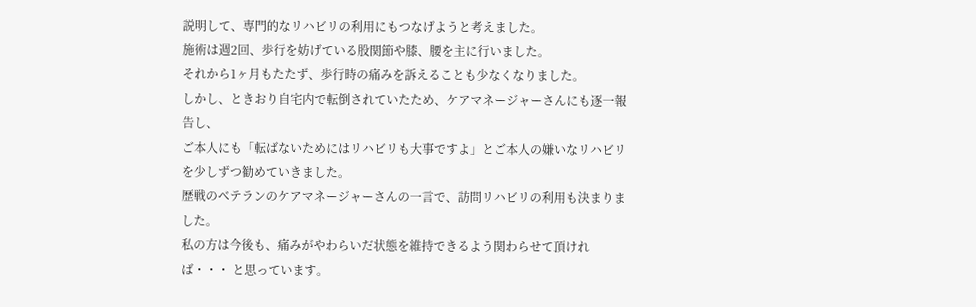説明して、専門的なリハビリの利用にもつなげようと考えました。
施術は週2回、歩行を妨げている股関節や膝、腰を主に行いました。
それから1ヶ月もたたず、歩行時の痛みを訴えることも少なくなりました。
しかし、ときおり自宅内で転倒されていたため、ケアマネージャーさんにも逐一報告し、
ご本人にも「転ばないためにはリハビリも大事ですよ」とご本人の嫌いなリハビリを少しずつ勧めていきました。
歴戦のベテランのケアマネージャーさんの一言で、訪問リハビリの利用も決まりました。
私の方は今後も、痛みがやわらいだ状態を維持できるよう関わらせて頂ければ・・・ と思っています。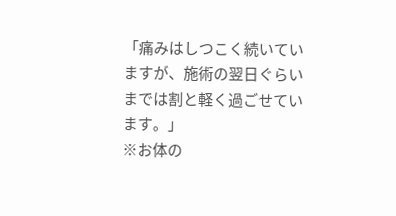「痛みはしつこく続いていますが、施術の翌日ぐらいまでは割と軽く過ごせています。」
※お体の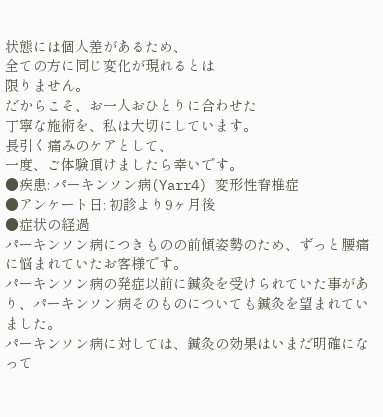状態には個人差があるため、
全ての方に同じ変化が現れるとは
限りません。
だからこそ、お一人おひとりに合わせた
丁寧な施術を、私は大切にしています。
長引く痛みのケアとして、
一度、ご体験頂けましたら幸いです。
●疾患: パーキンソン病(Yarr4) 変形性脊椎症
●アンケート日: 初診より9ヶ月後
●症状の経過
パーキンソン病につきものの前傾姿勢のため、ずっと腰痛に悩まれていたお客様です。
パーキンソン病の発症以前に鍼灸を受けられていた事があり、パーキンソン病そのものについても鍼灸を望まれていました。
パーキンソン病に対しては、鍼灸の効果はいまだ明確になって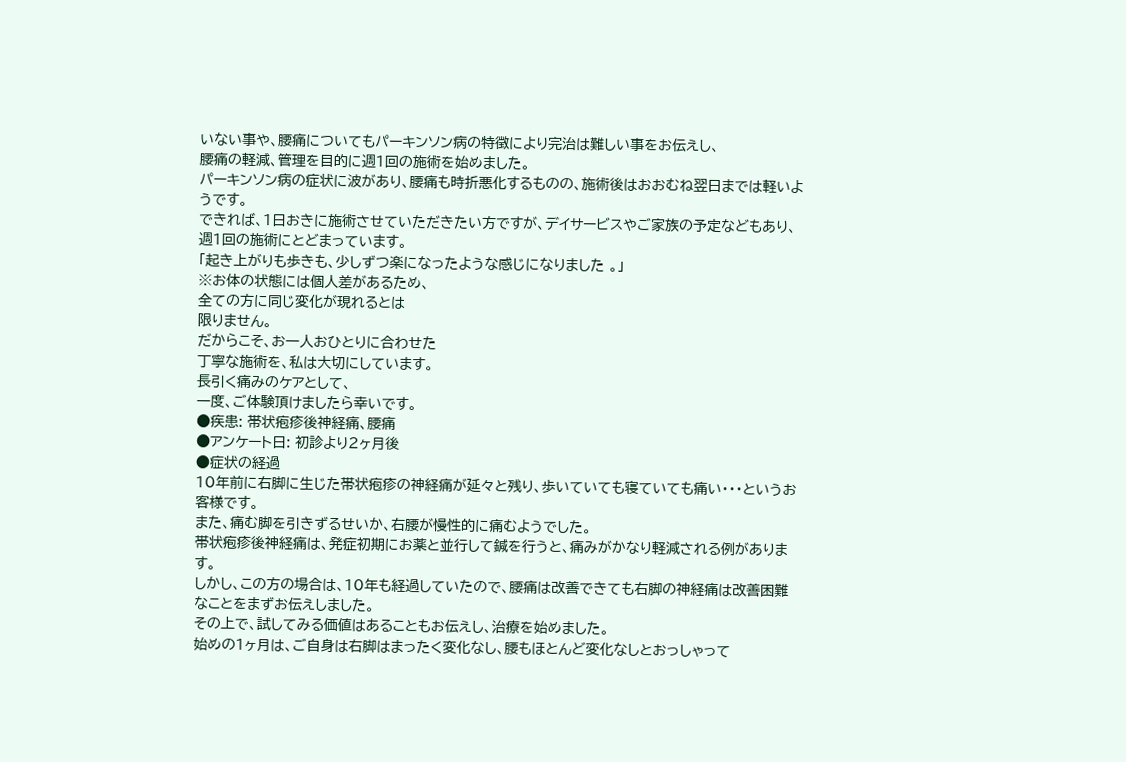いない事や、腰痛についてもパーキンソン病の特徴により完治は難しい事をお伝えし、
腰痛の軽減、管理を目的に週1回の施術を始めました。
パーキンソン病の症状に波があり、腰痛も時折悪化するものの、施術後はおおむね翌日までは軽いようです。
できれば、1日おきに施術させていただきたい方ですが、デイサービスやご家族の予定などもあり、週1回の施術にとどまっています。
「起き上がりも歩きも、少しずつ楽になったような感じになりました 。」
※お体の状態には個人差があるため、
全ての方に同じ変化が現れるとは
限りません。
だからこそ、お一人おひとりに合わせた
丁寧な施術を、私は大切にしています。
長引く痛みのケアとして、
一度、ご体験頂けましたら幸いです。
●疾患: 帯状疱疹後神経痛、腰痛
●アンケート日: 初診より2ヶ月後
●症状の経過
10年前に右脚に生じた帯状疱疹の神経痛が延々と残り、歩いていても寝ていても痛い・・・というお客様です。
また、痛む脚を引きずるせいか、右腰が慢性的に痛むようでした。
帯状疱疹後神経痛は、発症初期にお薬と並行して鍼を行うと、痛みがかなり軽減される例があります。
しかし、この方の場合は、10年も経過していたので、腰痛は改善できても右脚の神経痛は改善困難なことをまずお伝えしました。
その上で、試してみる価値はあることもお伝えし、治療を始めました。
始めの1ヶ月は、ご自身は右脚はまったく変化なし、腰もほとんど変化なしとおっしゃって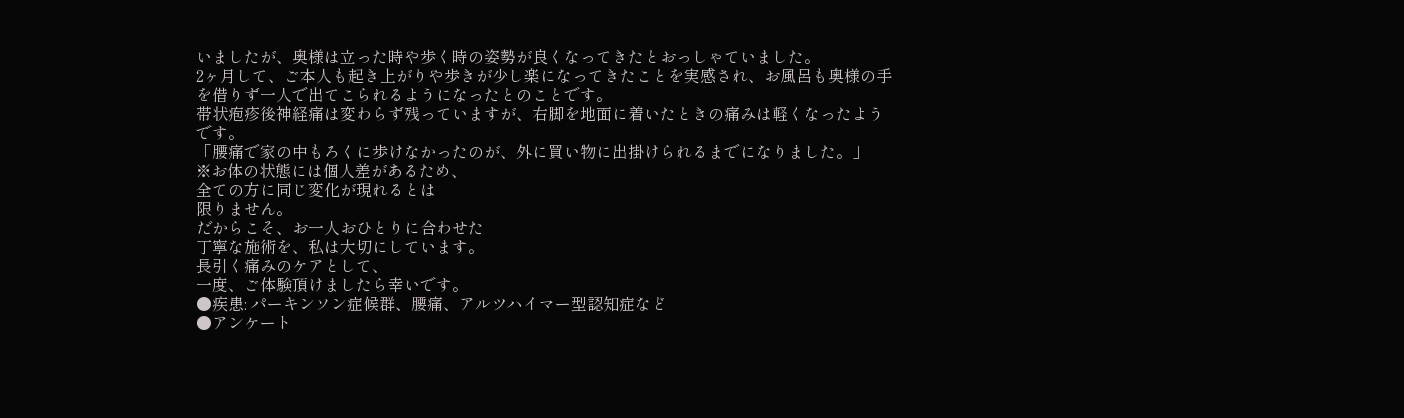いましたが、奥様は立った時や歩く時の姿勢が良くなってきたとおっしゃていました。
2ヶ月して、ご本人も起き上がりや歩きが少し楽になってきたことを実感され、お風呂も奥様の手を借りず一人で出てこられるようになったとのことです。
帯状疱疹後神経痛は変わらず残っていますが、右脚を地面に着いたときの痛みは軽くなったようです。
「腰痛で家の中もろくに歩けなかったのが、外に買い物に出掛けられるまでになりました。」
※お体の状態には個人差があるため、
全ての方に同じ変化が現れるとは
限りません。
だからこそ、お一人おひとりに合わせた
丁寧な施術を、私は大切にしています。
長引く痛みのケアとして、
一度、ご体験頂けましたら幸いです。
●疾患: パーキンソン症候群、腰痛、アルツハイマー型認知症など
●アンケート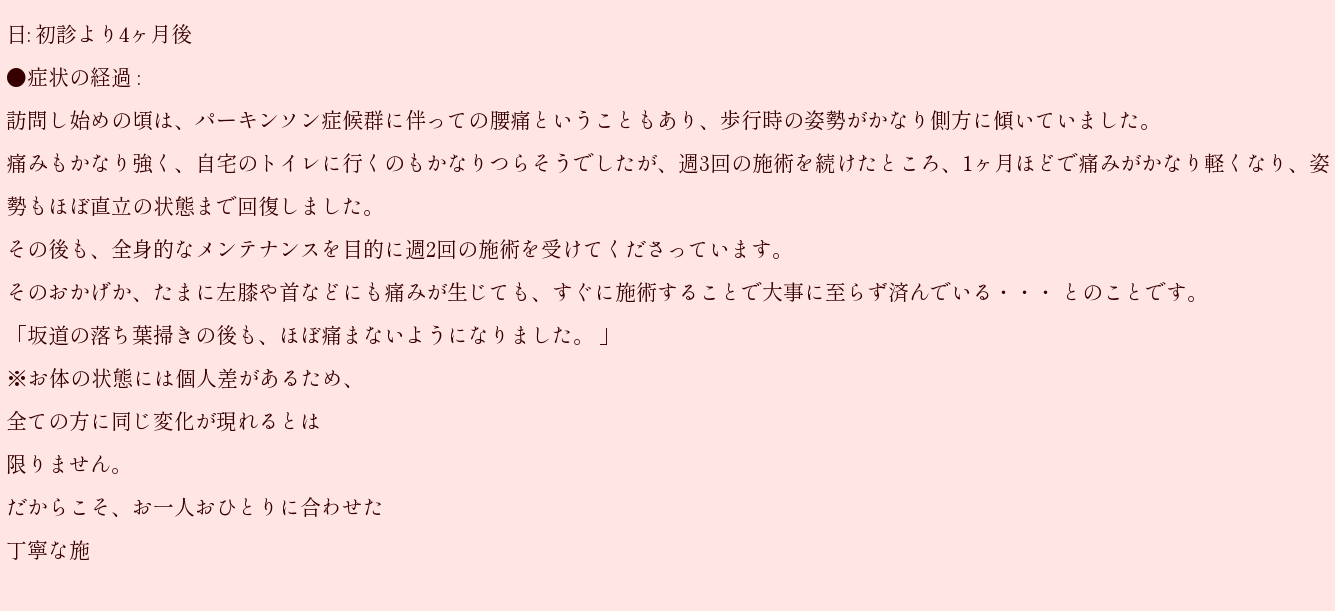日: 初診より4ヶ月後
●症状の経過 :
訪問し始めの頃は、パーキンソン症候群に伴っての腰痛ということもあり、歩行時の姿勢がかなり側方に傾いていました。
痛みもかなり強く、自宅のトイレに行くのもかなりつらそうでしたが、週3回の施術を続けたところ、1ヶ月ほどで痛みがかなり軽くなり、姿勢もほぼ直立の状態まで回復しました。
その後も、全身的なメンテナンスを目的に週2回の施術を受けてくださっています。
そのおかげか、たまに左膝や首などにも痛みが生じても、すぐに施術することで大事に至らず済んでいる・・・ とのことです。
「坂道の落ち葉掃きの後も、ほぼ痛まないようになりました。 」
※お体の状態には個人差があるため、
全ての方に同じ変化が現れるとは
限りません。
だからこそ、お一人おひとりに合わせた
丁寧な施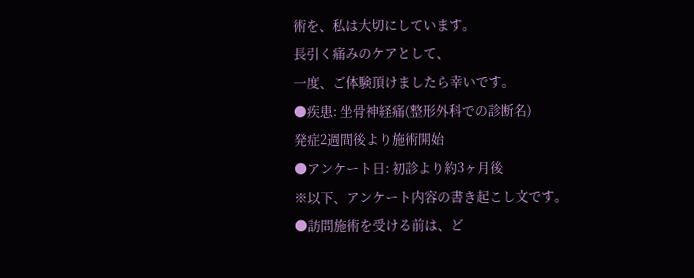術を、私は大切にしています。
長引く痛みのケアとして、
一度、ご体験頂けましたら幸いです。
●疾患: 坐骨神経痛(整形外科での診断名)
発症2週間後より施術開始
●アンケート日: 初診より約3ヶ月後
※以下、アンケート内容の書き起こし文です。
●訪問施術を受ける前は、ど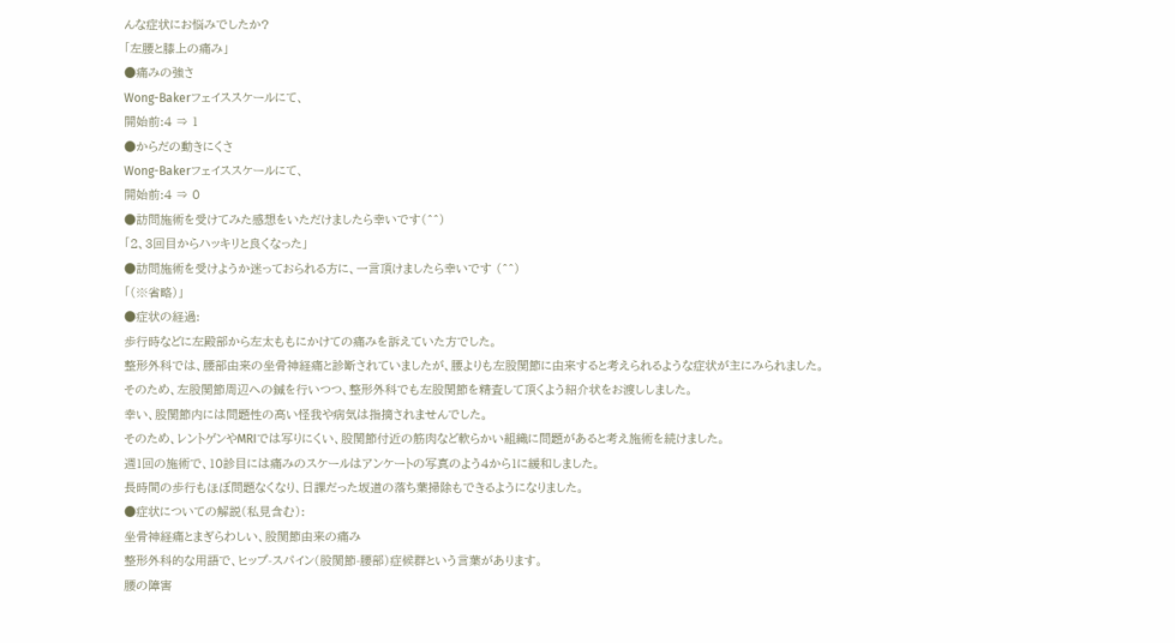んな症状にお悩みでしたか?
「左腰と膝上の痛み」
●痛みの強さ
Wong-Bakerフェイススケールにて、
開始前:4 ⇒ 1
●からだの動きにくさ
Wong-Bakerフェイススケールにて、
開始前:4 ⇒ 0
●訪問施術を受けてみた感想をいただけましたら幸いです(^^)
「2、3回目からハッキリと良くなった」
●訪問施術を受けようか迷っておられる方に、一言頂けましたら幸いです (^^)
「(※省略)」
●症状の経過:
歩行時などに左殿部から左太ももにかけての痛みを訴えていた方でした。
整形外科では、腰部由来の坐骨神経痛と診断されていましたが、腰よりも左股関節に由来すると考えられるような症状が主にみられました。
そのため、左股関節周辺への鍼を行いつつ、整形外科でも左股関節を精査して頂くよう紹介状をお渡ししました。
幸い、股関節内には問題性の高い怪我や病気は指摘されませんでした。
そのため、レントゲンやMRIでは写りにくい、股関節付近の筋肉など軟らかい組織に問題があると考え施術を続けました。
週1回の施術で、10診目には痛みのスケールはアンケートの写真のよう4から1に緩和しました。
長時間の歩行もほぼ問題なくなり、日課だった坂道の落ち葉掃除もできるようになりました。
●症状についての解説(私見含む):
坐骨神経痛とまぎらわしい、股関節由来の痛み
整形外科的な用語で、ヒップ-スパイン(股関節-腰部)症候群という言葉があります。
腰の障害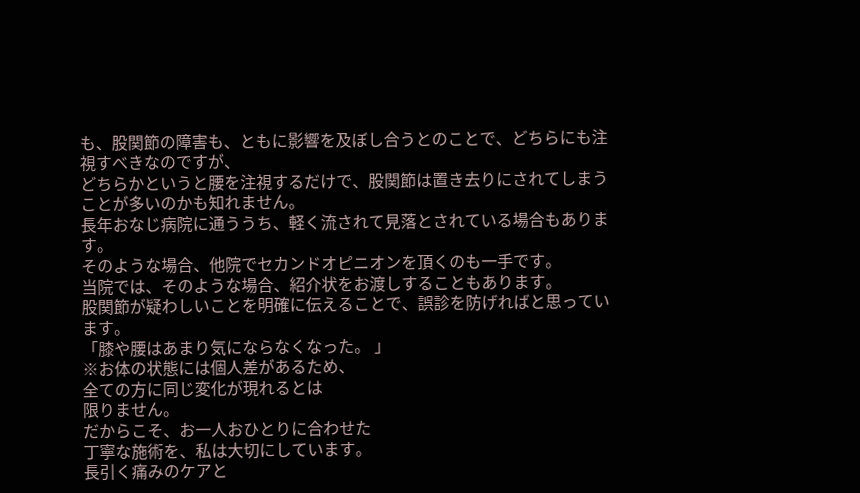も、股関節の障害も、ともに影響を及ぼし合うとのことで、どちらにも注視すべきなのですが、
どちらかというと腰を注視するだけで、股関節は置き去りにされてしまうことが多いのかも知れません。
長年おなじ病院に通ううち、軽く流されて見落とされている場合もあります。
そのような場合、他院でセカンドオピニオンを頂くのも一手です。
当院では、そのような場合、紹介状をお渡しすることもあります。
股関節が疑わしいことを明確に伝えることで、誤診を防げればと思っています。
「膝や腰はあまり気にならなくなった。 」
※お体の状態には個人差があるため、
全ての方に同じ変化が現れるとは
限りません。
だからこそ、お一人おひとりに合わせた
丁寧な施術を、私は大切にしています。
長引く痛みのケアと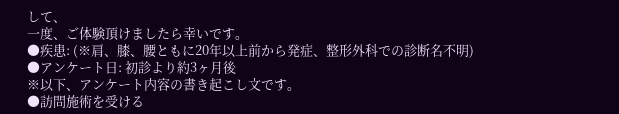して、
一度、ご体験頂けましたら幸いです。
●疾患: (※肩、膝、腰ともに20年以上前から発症、整形外科での診断名不明)
●アンケート日: 初診より約3ヶ月後
※以下、アンケート内容の書き起こし文です。
●訪問施術を受ける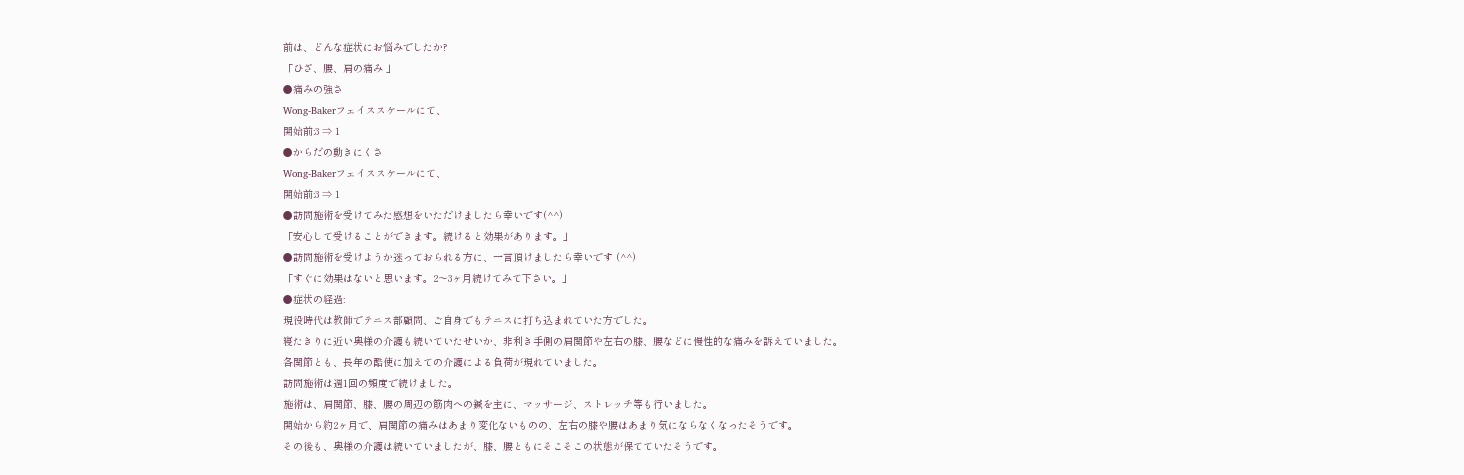前は、どんな症状にお悩みでしたか?
「ひざ、腰、肩の痛み 」
●痛みの強さ
Wong-Bakerフェイススケールにて、
開始前:3 ⇒ 1
●からだの動きにくさ
Wong-Bakerフェイススケールにて、
開始前:3 ⇒ 1
●訪問施術を受けてみた感想をいただけましたら幸いです(^^)
「安心して受けることができます。続けると効果があります。」
●訪問施術を受けようか迷っておられる方に、一言頂けましたら幸いです (^^)
「すぐに効果はないと思います。2〜3ヶ月続けてみて下さい。」
●症状の経過:
現役時代は教師でテニス部顧問、ご自身でもテニスに打ち込まれていた方でした。
寝たきりに近い奥様の介護も続いていたせいか、非利き手側の肩関節や左右の膝、腰などに慢性的な痛みを訴えていました。
各関節とも、長年の酷使に加えての介護による負荷が現れていました。
訪問施術は週1回の頻度で続けました。
施術は、肩関節、膝、腰の周辺の筋肉への鍼を主に、マッサージ、ストレッチ等も行いました。
開始から約2ヶ月で、肩関節の痛みはあまり変化ないものの、左右の膝や腰はあまり気にならなくなったそうです。
その後も、奥様の介護は続いていましたが、膝、腰ともにそこそこの状態が保てていたそうです。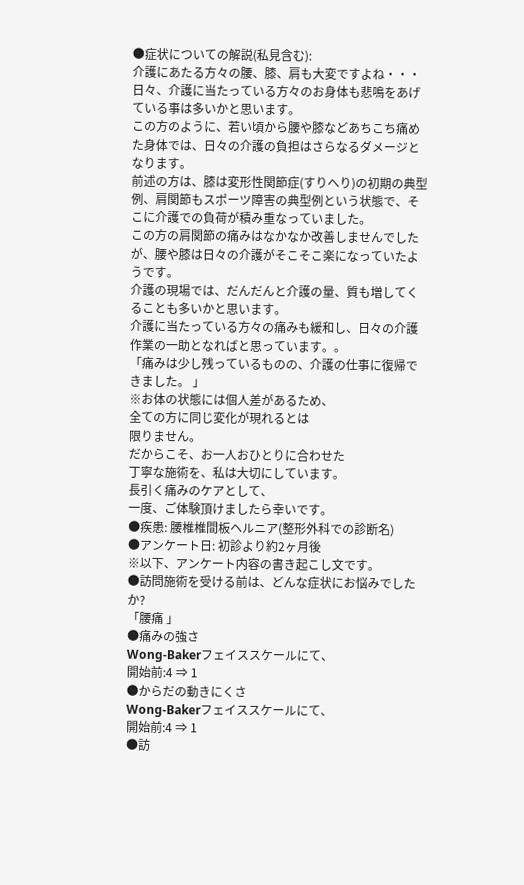●症状についての解説(私見含む):
介護にあたる方々の腰、膝、肩も大変ですよね・・・
日々、介護に当たっている方々のお身体も悲鳴をあげている事は多いかと思います。
この方のように、若い頃から腰や膝などあちこち痛めた身体では、日々の介護の負担はさらなるダメージとなります。
前述の方は、膝は変形性関節症(すりへり)の初期の典型例、肩関節もスポーツ障害の典型例という状態で、そこに介護での負荷が積み重なっていました。
この方の肩関節の痛みはなかなか改善しませんでしたが、腰や膝は日々の介護がそこそこ楽になっていたようです。
介護の現場では、だんだんと介護の量、質も増してくることも多いかと思います。
介護に当たっている方々の痛みも緩和し、日々の介護作業の一助となればと思っています。。
「痛みは少し残っているものの、介護の仕事に復帰できました。 」
※お体の状態には個人差があるため、
全ての方に同じ変化が現れるとは
限りません。
だからこそ、お一人おひとりに合わせた
丁寧な施術を、私は大切にしています。
長引く痛みのケアとして、
一度、ご体験頂けましたら幸いです。
●疾患: 腰椎椎間板ヘルニア(整形外科での診断名)
●アンケート日: 初診より約2ヶ月後
※以下、アンケート内容の書き起こし文です。
●訪問施術を受ける前は、どんな症状にお悩みでしたか?
「腰痛 」
●痛みの強さ
Wong-Bakerフェイススケールにて、
開始前:4 ⇒ 1
●からだの動きにくさ
Wong-Bakerフェイススケールにて、
開始前:4 ⇒ 1
●訪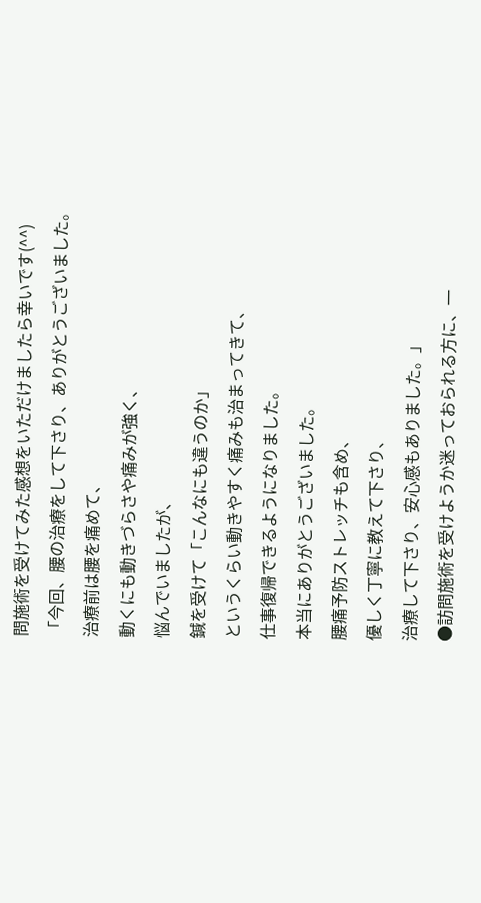問施術を受けてみた感想をいただけましたら幸いです(^^)
「今回、腰の治療をして下さり、ありがとうございました。
治療前は腰を痛めて、
動くにも動きづらさや痛みが強く、
悩んでいましたが、
鍼を受けて「こんなにも違うのか」
というくらい動きやすく痛みも治まってきて、
仕事復帰できるようになりました。
本当にありがとうございました。
腰痛予防ストレッチも含め、
優しく丁寧に教えて下さり、
治療して下さり、安心感もありました。」
●訪問施術を受けようか迷っておられる方に、一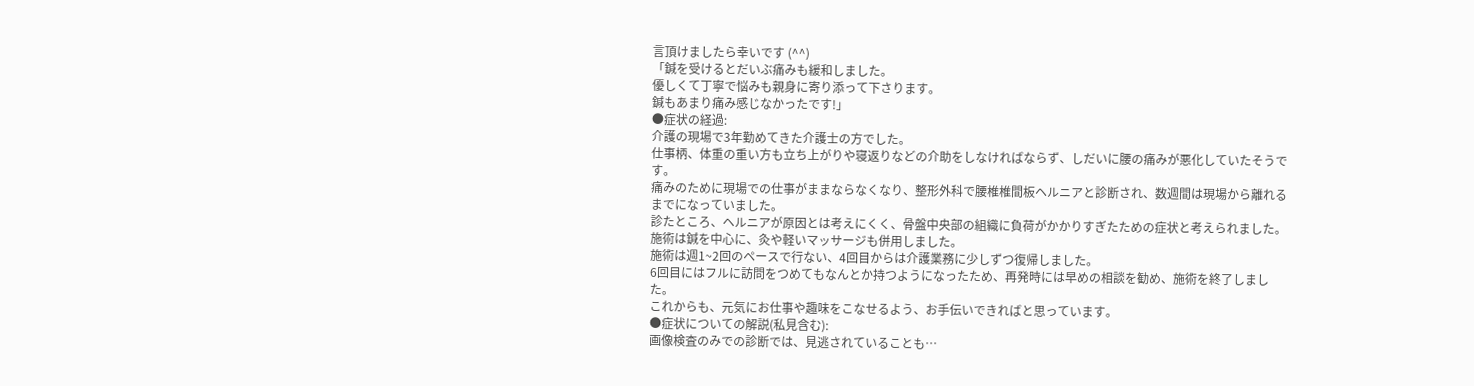言頂けましたら幸いです (^^)
「鍼を受けるとだいぶ痛みも緩和しました。
優しくて丁寧で悩みも親身に寄り添って下さります。
鍼もあまり痛み感じなかったです!」
●症状の経過:
介護の現場で3年勤めてきた介護士の方でした。
仕事柄、体重の重い方も立ち上がりや寝返りなどの介助をしなければならず、しだいに腰の痛みが悪化していたそうです。
痛みのために現場での仕事がままならなくなり、整形外科で腰椎椎間板ヘルニアと診断され、数週間は現場から離れるまでになっていました。
診たところ、ヘルニアが原因とは考えにくく、骨盤中央部の組織に負荷がかかりすぎたための症状と考えられました。
施術は鍼を中心に、灸や軽いマッサージも併用しました。
施術は週1~2回のペースで行ない、4回目からは介護業務に少しずつ復帰しました。
6回目にはフルに訪問をつめてもなんとか持つようになったため、再発時には早めの相談を勧め、施術を終了しました。
これからも、元気にお仕事や趣味をこなせるよう、お手伝いできればと思っています。
●症状についての解説(私見含む):
画像検査のみでの診断では、見逃されていることも…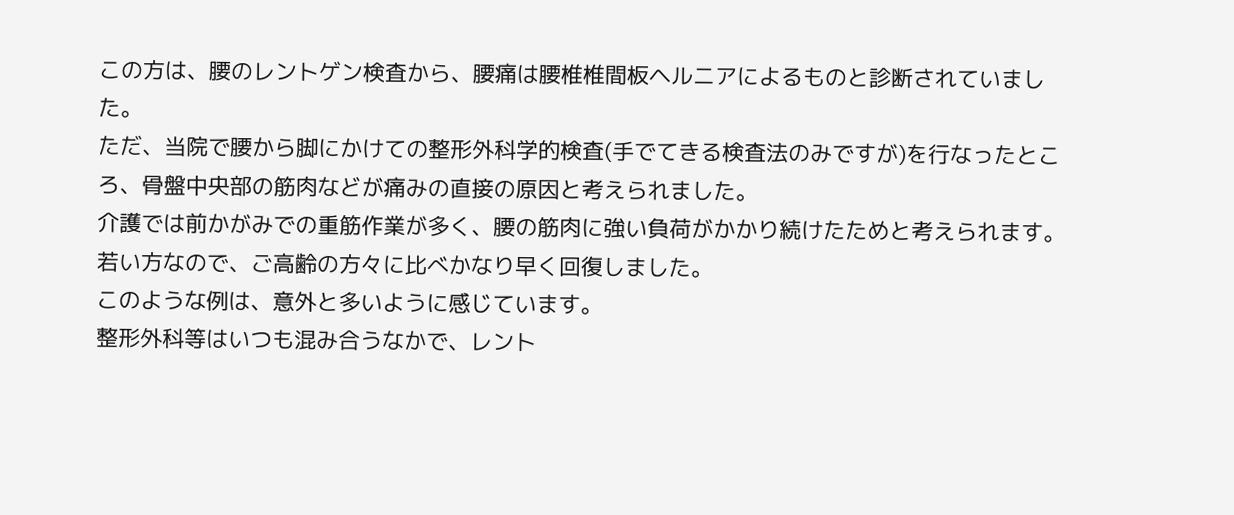この方は、腰のレントゲン検査から、腰痛は腰椎椎間板ヘルニアによるものと診断されていました。
ただ、当院で腰から脚にかけての整形外科学的検査(手でてきる検査法のみですが)を行なったところ、骨盤中央部の筋肉などが痛みの直接の原因と考えられました。
介護では前かがみでの重筋作業が多く、腰の筋肉に強い負荷がかかり続けたためと考えられます。
若い方なので、ご高齢の方々に比べかなり早く回復しました。
このような例は、意外と多いように感じています。
整形外科等はいつも混み合うなかで、レント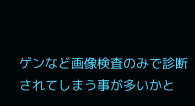ゲンなど画像検査のみで診断されてしまう事が多いかと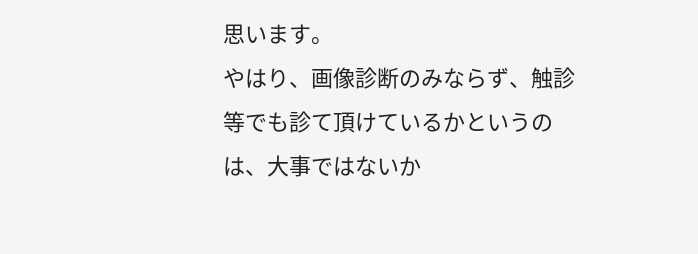思います。
やはり、画像診断のみならず、触診等でも診て頂けているかというのは、大事ではないか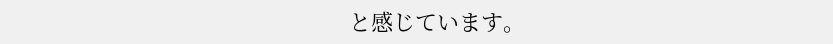と感じています。